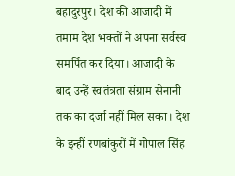बहादुरपुर। देश की आजादी में तमाम देश भक्तों ने अपना सर्वस्व समर्पित कर दिया। आजादी के बाद उन्हें स्वतंत्रता संग्राम सेनानी तक का दर्जा नहीं मिल सका। देश के इन्हीं रणबांकुरों में गोपाल सिंह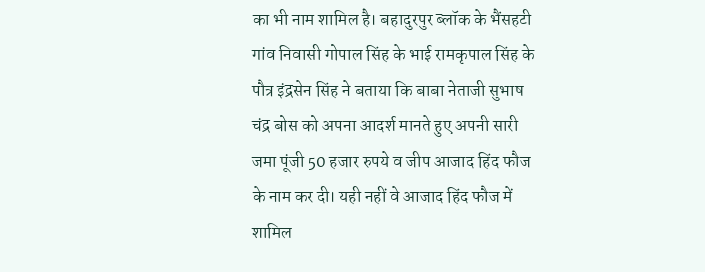का भी नाम शामिल है। बहादुरपुर ब्लॉक के भैंसहटी गांव निवासी गोपाल सिंह के भाई रामकृपाल सिंह के पौत्र इंद्रसेन सिंह ने बताया कि बाबा नेताजी सुभाष चंद्र बोस को अपना आदर्श मानते हुए अपनी सारी जमा पूंजी 50 हजार रुपये व जीप आजाद हिंद फौज के नाम कर दी। यही नहीं वे आजाद हिंद फौज में शामिल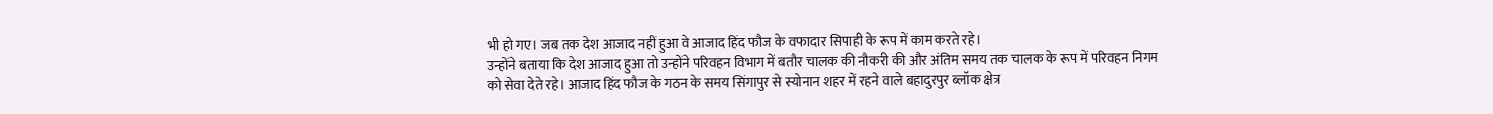भी हो गए। जब तक देश आजाद नहीं हुआ वे आजाद हिंद फौज के वफादार सिपाही के रूप में काम करते रहे।
उन्होंने बताया कि देश आजाद हुआ तो उन्होंने परिवहन विभाग में बतौर चालक की नौकरी की और अंतिम समय तक चालक के रूप में परिवहन निगम को सेवा देते रहे। आजाद हिंद फौज के गठन के समय सिंगापुर से स्योनान शहर में रहने वाले बहादुरपुर ब्लॉक क्षेत्र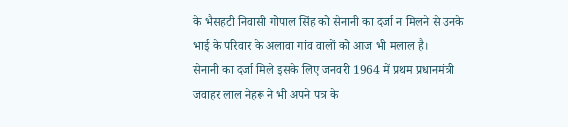के भैसहटी निवासी गोपाल सिंह को सेनानी का दर्जा न मिलने से उनके भाई के परिवार के अलावा गांव वालों को आज भी मलाल है।
सेनानी का दर्जा मिले इसके लिए जनवरी 1964 में प्रथम प्रधानमंत्री जवाहर लाल नेहरू ने भी अपने पत्र के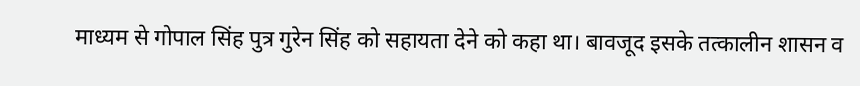माध्यम से गोपाल सिंह पुत्र गुरेन सिंह को सहायता देने को कहा था। बावजूद इसके तत्कालीन शासन व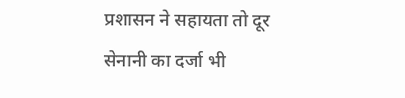प्रशासन ने सहायता तो दूर सेनानी का दर्जा भी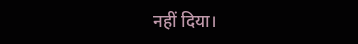नहीं दिया।